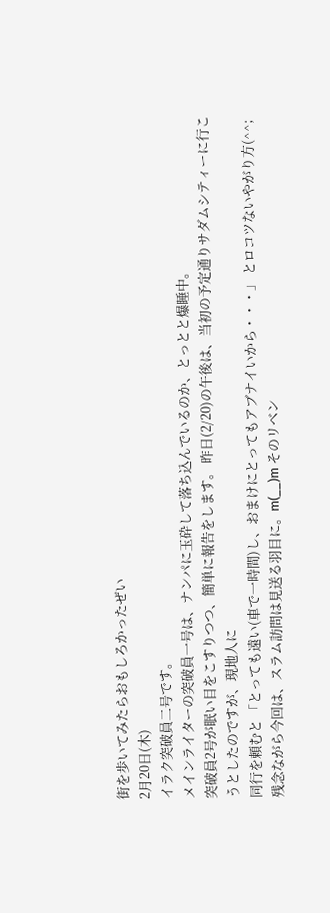街を歩いてみたらおもしろかったぜい
2月20日(木)
イラク突破員二号です。
メインライターの突破員一号は、ナンパに玉砕して落ち込んでいるのか、とっとと爆睡中。
突破員2号が眠い目をこすりつつ、簡単に報告をします。 昨日(2/20)の午後は、当初の予定通りサダムシティーに行こうとしたのですが、現地人に
同行を頼むと 「とっても遠い(車で一時間)し、おまけにとってもアブナイいから・・・」 とロコツないやがり方(^^;
残念ながら今回は、スラム訪問は見送る羽目に。m(__)m そのリベン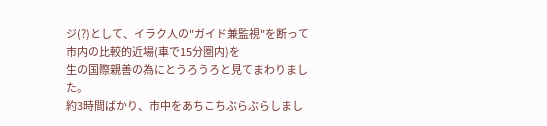ジ(?)として、イラク人の"ガイド兼監視"を断って市内の比較的近場(車で15分圏内)を
生の国際親善の為にとうろうろと見てまわりました。
約3時間ばかり、市中をあちこちぶらぶらしまし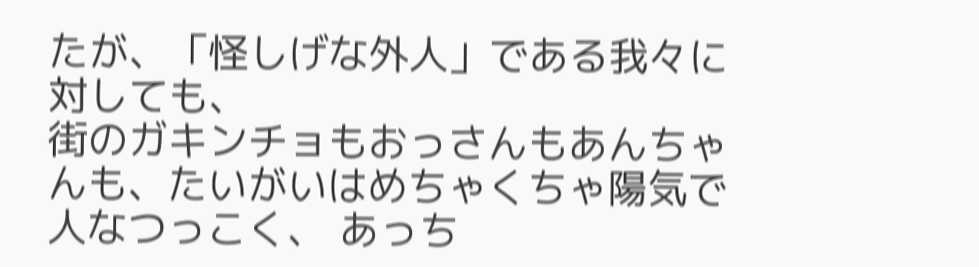たが、「怪しげな外人」である我々に対しても、
街のガキンチョもおっさんもあんちゃんも、たいがいはめちゃくちゃ陽気で人なつっこく、 あっち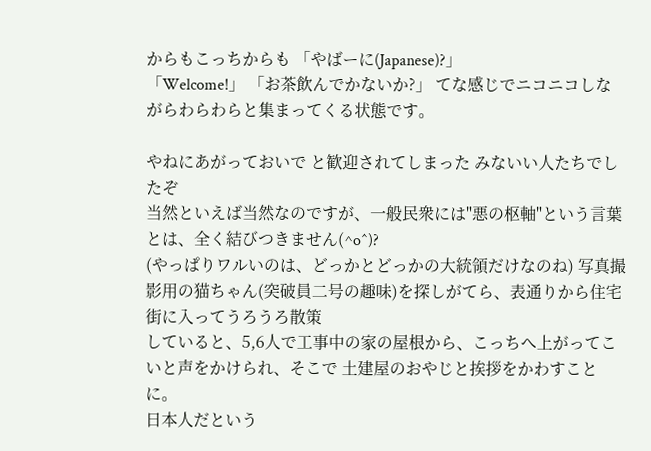からもこっちからも 「やばーに(Japanese)?」
「Welcome!」 「お茶飲んでかないか?」 てな感じでニコニコしながらわらわらと集まってくる状態です。

やねにあがっておいで と歓迎されてしまった みないい人たちでしたぞ
当然といえば当然なのですが、一般民衆には"悪の枢軸"という言葉とは、全く結びつきません(^o^)?
(やっぱりワルいのは、どっかとどっかの大統領だけなのね) 写真撮影用の猫ちゃん(突破員二号の趣味)を探しがてら、表通りから住宅街に入ってうろうろ散策
していると、5,6人で工事中の家の屋根から、こっちへ上がってこいと声をかけられ、そこで 土建屋のおやじと挨拶をかわすことに。
日本人だという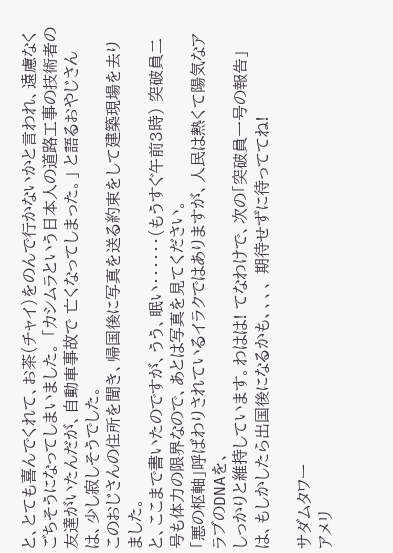と、とても喜んでくれて、お茶(チャイ)をのんで行かないかと言われ、遠慮なく
ごちそうになってしまいました。 「カシムラという日本人の道路工事の技術者の友達がいたんだが、自動車事故で 亡くなってしまった。」 と語るおやじさんは、少し寂しそうでした。
このおじさんの住所を聞き、帰国後に写真を送る約束をして建築現場を去りました。
と、ここまで書いたのですが、うう、眠い・・・・・・(もうすぐ午前3時) 突破員二号も体力の限界なので、あとは写真を見てください。
「悪の枢軸」呼ばわりされているイラクではありますが、人民は熱くて陽気なアラブのDNAを、
しっかりと維持しています。わはは! てなわけで、次の「突破員一号の報告」は、もしかしたら出国後になるかも、、、、 期待せずに待っててね!

サダムタワー
アメリ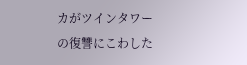カがツインタワーの復讐にこわした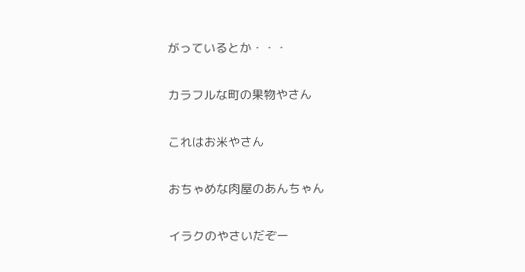がっているとか・・・

カラフルな町の果物やさん

これはお米やさん

おちゃめな肉屋のあんちゃん

イラクのやさいだぞー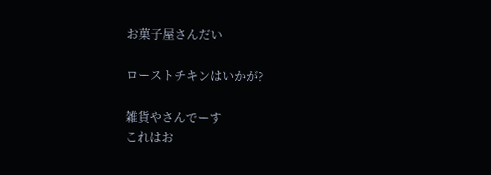お菓子屋さんだい

ローストチキンはいかが?

雑貨やさんでーす
これはお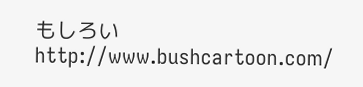もしろい
http://www.bushcartoon.com/